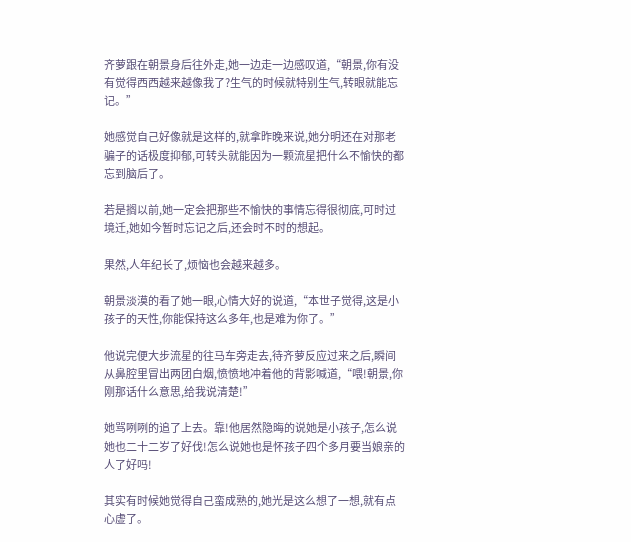齐萝跟在朝景身后往外走,她一边走一边感叹道,“朝景,你有没有觉得西西越来越像我了?生气的时候就特别生气,转眼就能忘记。”

她感觉自己好像就是这样的,就拿昨晚来说,她分明还在对那老骗子的话极度抑郁,可转头就能因为一颗流星把什么不愉快的都忘到脑后了。

若是搁以前,她一定会把那些不愉快的事情忘得很彻底,可时过境迁,她如今暂时忘记之后,还会时不时的想起。

果然,人年纪长了,烦恼也会越来越多。

朝景淡漠的看了她一眼,心情大好的说道,“本世子觉得,这是小孩子的天性,你能保持这么多年,也是难为你了。”

他说完便大步流星的往马车旁走去,待齐萝反应过来之后,瞬间从鼻腔里冒出两团白烟,愤愤地冲着他的背影喊道,“喂!朝景,你刚那话什么意思,给我说清楚!”

她骂咧咧的追了上去。靠!他居然隐晦的说她是小孩子,怎么说她也二十二岁了好伐!怎么说她也是怀孩子四个多月要当娘亲的人了好吗!

其实有时候她觉得自己蛮成熟的,她光是这么想了一想,就有点心虚了。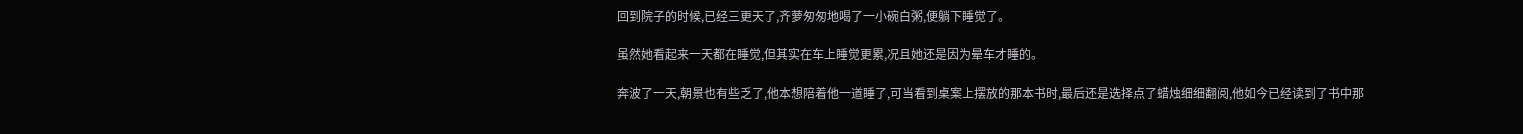回到院子的时候,已经三更天了,齐萝匆匆地喝了一小碗白粥,便躺下睡觉了。

虽然她看起来一天都在睡觉,但其实在车上睡觉更累,况且她还是因为晕车才睡的。

奔波了一天,朝景也有些乏了,他本想陪着他一道睡了,可当看到桌案上摆放的那本书时,最后还是选择点了蜡烛细细翻阅,他如今已经读到了书中那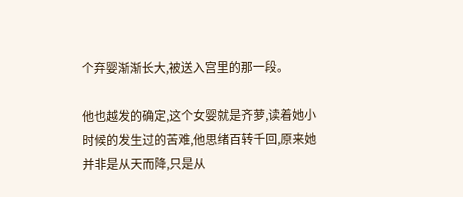个弃婴渐渐长大,被送入宫里的那一段。

他也越发的确定,这个女婴就是齐萝,读着她小时候的发生过的苦难,他思绪百转千回,原来她并非是从天而降,只是从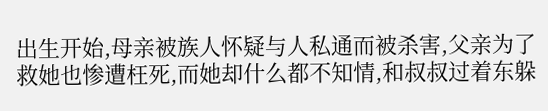出生开始,母亲被族人怀疑与人私通而被杀害,父亲为了救她也惨遭枉死,而她却什么都不知情,和叔叔过着东躲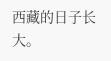西藏的日子长大。